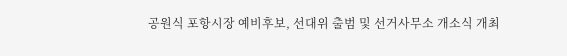공원식 포항시장 예비후보, 선대위 출범 및 선거사무소 개소식 개최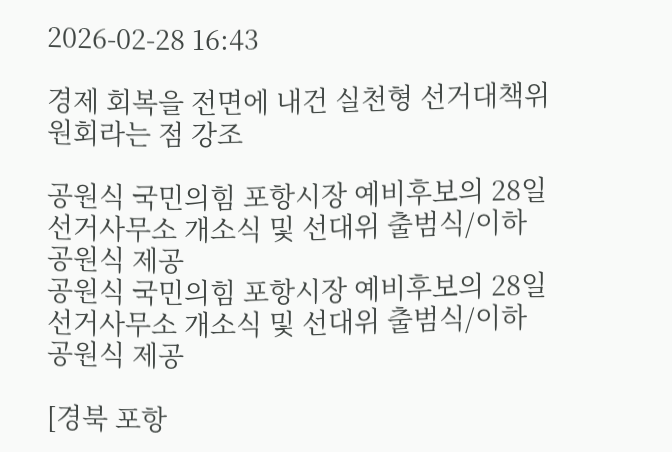2026-02-28 16:43

경제 회복을 전면에 내건 실천형 선거대책위원회라는 점 강조

공원식 국민의힘 포항시장 예비후보의 28일 선거사무소 개소식 및 선대위 출범식/이하 공원식 제공
공원식 국민의힘 포항시장 예비후보의 28일 선거사무소 개소식 및 선대위 출범식/이하 공원식 제공

[경북 포항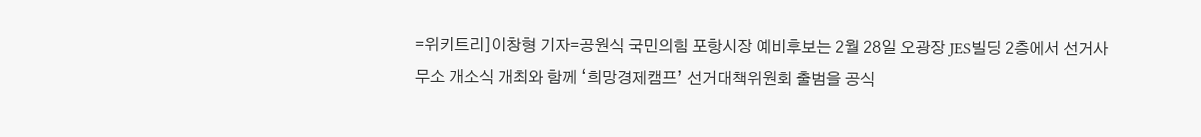=위키트리]이창형 기자=공원식 국민의힘 포항시장 예비후보는 2월 28일 오광장 JES빌딩 2층에서 선거사무소 개소식 개최와 함께 ‘희망경제캠프’ 선거대책위원회 출범을 공식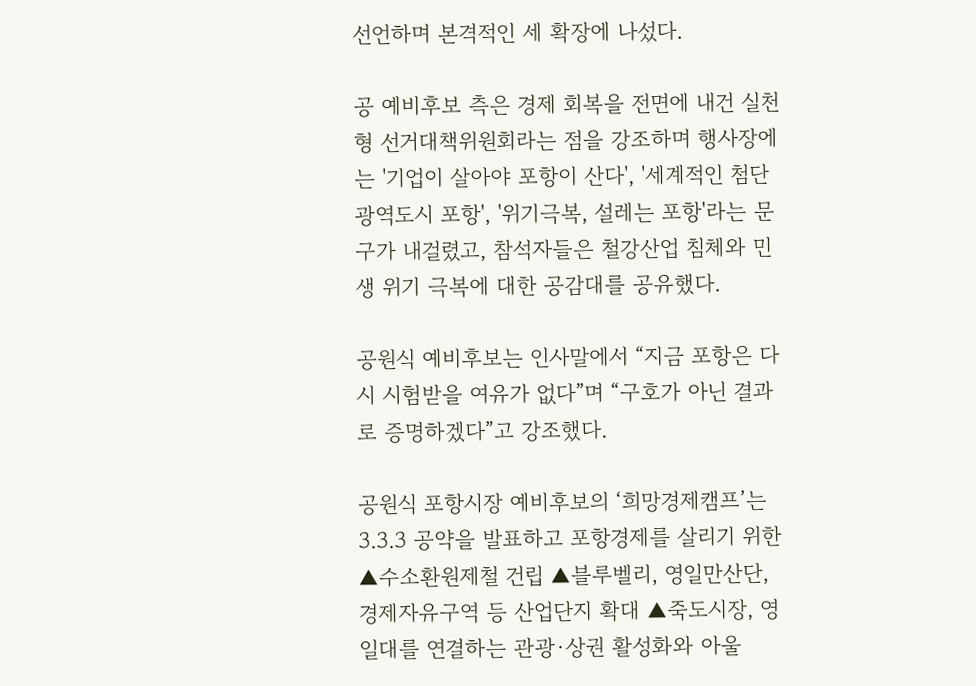선언하며 본격적인 세 확장에 나섰다.

공 예비후보 측은 경제 회복을 전면에 내건 실천형 선거대책위원회라는 점을 강조하며 행사장에는 '기업이 살아야 포항이 산다', '세계적인 첨단광역도시 포항', '위기극복, 설레는 포항'라는 문구가 내걸렸고, 참석자들은 철강산업 침체와 민생 위기 극복에 대한 공감대를 공유했다.

공원식 예비후보는 인사말에서 “지금 포항은 다시 시험받을 여유가 없다”며 “구호가 아닌 결과로 증명하겠다”고 강조했다.

공원식 포항시장 예비후보의 ‘희망경제캠프’는 3.3.3 공약을 발표하고 포항경제를 살리기 위한 ▲수소환원제철 건립 ▲블루벨리, 영일만산단, 경제자유구역 등 산업단지 확대 ▲죽도시장, 영일대를 연결하는 관광·상권 활성화와 아울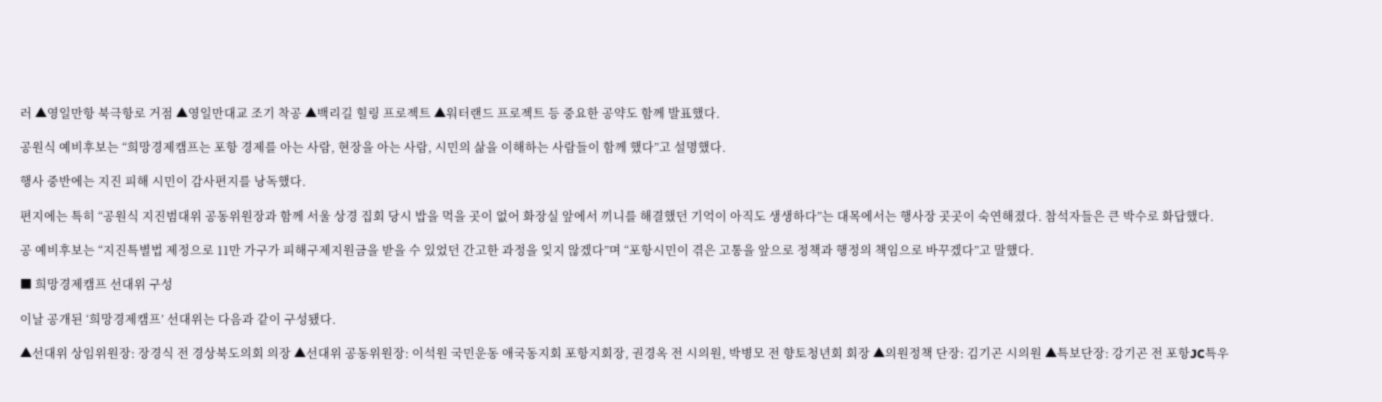러 ▲영일만항 북극항로 거점 ▲영일만대교 조기 착공 ▲백리길 힐링 프로젝트 ▲워터랜드 프로젝트 등 중요한 공약도 함께 발표했다.

공원식 예비후보는 “희망경제캠프는 포항 경제를 아는 사람, 현장을 아는 사람, 시민의 삶을 이해하는 사람들이 함께 했다”고 설명했다.

행사 중반에는 지진 피해 시민이 감사편지를 낭독했다.

편지에는 특히 “공원식 지진범대위 공동위원장과 함께 서울 상경 집회 당시 밥을 먹을 곳이 없어 화장실 앞에서 끼니를 해결했던 기억이 아직도 생생하다”는 대목에서는 행사장 곳곳이 숙연해졌다. 참석자들은 큰 박수로 화답했다.

공 예비후보는 “지진특별법 제정으로 11만 가구가 피해구제지원금을 받을 수 있었던 간고한 과정을 잊지 않겠다”며 “포항시민이 겪은 고통을 앞으로 정책과 행정의 책임으로 바꾸겠다”고 말했다.

■ 희망경제캠프 선대위 구성

이날 공개된 ‘희망경제캠프’ 선대위는 다음과 같이 구성됐다.

▲선대위 상임위원장: 장경식 전 경상북도의회 의장 ▲선대위 공동위원장: 이석원 국민운동 애국동지회 포항지회장, 권경옥 전 시의원, 박병모 전 향토청년회 회장 ▲의원정책 단장: 김기곤 시의원 ▲특보단장: 강기곤 전 포항JC특우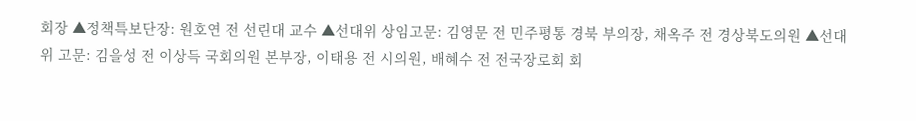회장 ▲정책특보단장: 원호연 전 선린대 교수 ▲선대위 상임고문: 김영문 전 민주평통 경북 부의장, 채옥주 전 경상북도의원 ▲선대위 고문: 김을성 전 이상득 국회의원 본부장, 이태용 전 시의원, 배혜수 전 전국장로회 회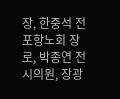장, 한중석 전 포항노회 장로, 박종연 전 시의원, 장광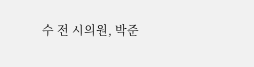수 전 시의원, 박준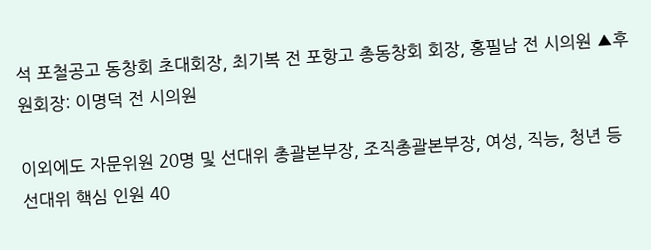석 포철공고 동창회 초대회장, 최기복 전 포항고 총동창회 회장, 홍필남 전 시의원 ▲후원회장: 이명덕 전 시의원

이외에도 자문위원 20명 및 선대위 총괄본부장, 조직총괄본부장, 여성, 직능, 청년 등 선대위 핵심 인원 40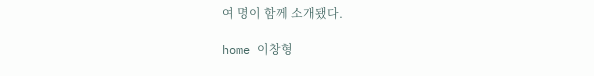여 명이 함께 소개됐다.

home 이창형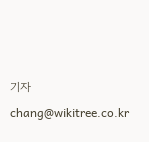기자 chang@wikitree.co.kr